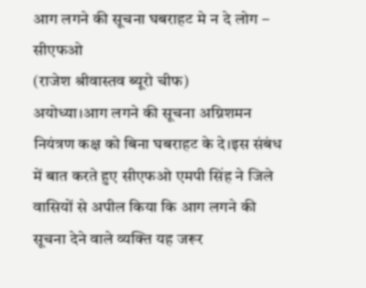आग लगने की सूचना घबराहट मे न दे लोग – सीएफओ
(राजेश श्रीवास्तव ब्यूरो चीफ)
अयोध्या।आग लगने की सूचना अग्निशमन नियंत्रण कक्ष को बिना घबराहट के दे।इस संबंध में बात करते हुए सीएफओ एमपी सिंह ने जिले वासियों से अपील किया कि आग लगने की सूचना देने वाले व्यक्ति यह जरूर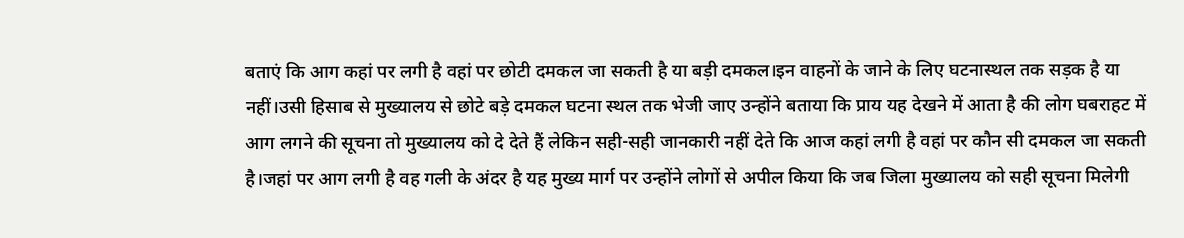बताएं कि आग कहां पर लगी है वहां पर छोटी दमकल जा सकती है या बड़ी दमकल।इन वाहनों के जाने के लिए घटनास्थल तक सड़क है या नहीं।उसी हिसाब से मुख्यालय से छोटे बड़े दमकल घटना स्थल तक भेजी जाए उन्होंने बताया कि प्राय यह देखने में आता है की लोग घबराहट में आग लगने की सूचना तो मुख्यालय को दे देते हैं लेकिन सही-सही जानकारी नहीं देते कि आज कहां लगी है वहां पर कौन सी दमकल जा सकती है।जहां पर आग लगी है वह गली के अंदर है यह मुख्य मार्ग पर उन्होंने लोगों से अपील किया कि जब जिला मुख्यालय को सही सूचना मिलेगी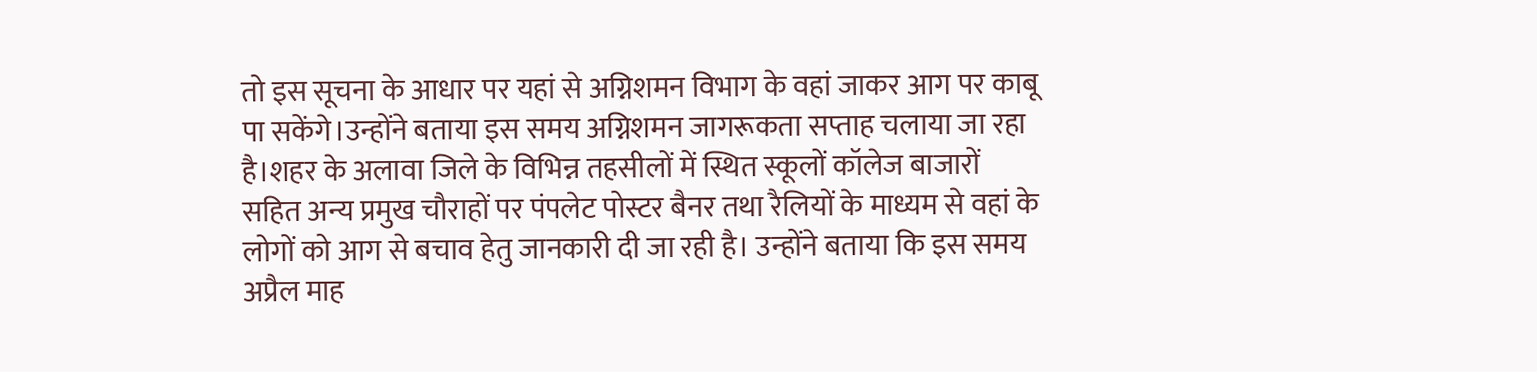तो इस सूचना के आधार पर यहां से अग्निशमन विभाग के वहां जाकर आग पर काबू पा सकेंगे।उन्होंने बताया इस समय अग्निशमन जागरूकता सप्ताह चलाया जा रहा है।शहर के अलावा जिले के विभिन्न तहसीलों में स्थित स्कूलों कॉलेज बाजारों सहित अन्य प्रमुख चौराहों पर पंपलेट पोस्टर बैनर तथा रैलियों के माध्यम से वहां के लोगों को आग से बचाव हेतु जानकारी दी जा रही है। उन्होंने बताया कि इस समय अप्रैल माह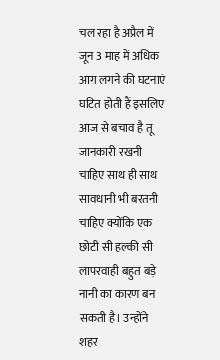चल रहा है अप्रैल में जून 3 माह में अधिक आग लगने की घटनाएं घटित होती हैं इसलिए आज से बचाव है तू जानकारी रखनी चाहिए साथ ही साथ सावधानी भी बरतनी चाहिए क्योंकि एक छोटी सी हल्की सी लापरवाही बहुत बड़े नानी का कारण बन सकती है। उन्होंने शहर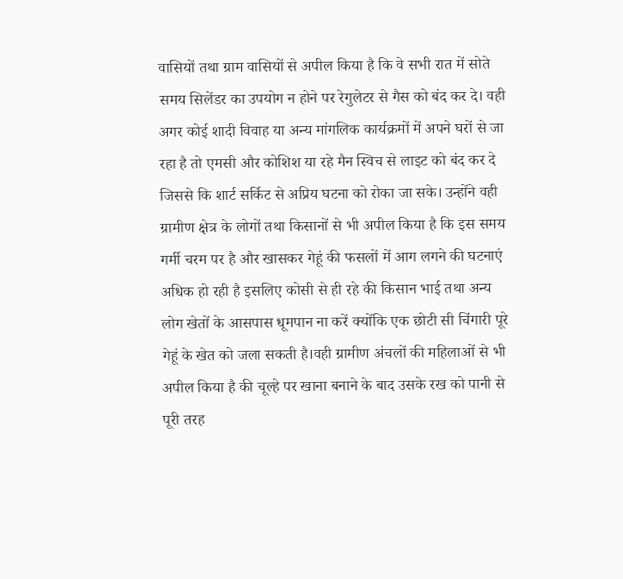वासियों तथा ग्राम वासियों से अपील किया है कि वे सभी रात में सोते समय सिलेंडर का उपयोग न होने पर रेगुलेटर से गैस को बंद कर दे। वही अगर कोई शादी विवाह या अन्य मांगलिक कार्यक्रमों में अपने घरों से जा रहा है तो एमसी और कोशिश या रहे मैन स्विच से लाइट को बंद कर दे जिससे कि शार्ट सर्किट से अप्रिय घटना को रोका जा सके। उन्होंने वही ग्रामीण क्षेत्र के लोगों तथा किसानों से भी अपील किया है कि इस समय गर्मी चरम पर है और खासकर गेहूं की फसलों में आग लगने की घटनाएं अधिक हो रही है इसलिए कोसी से ही रहे की किसान भाई तथा अन्य लोग खेतों के आसपास धूमपान ना करें क्योंकि एक छोटी सी चिंगारी पूरे गेहूं के खेत को जला सकती है।वही ग्रामीण अंचलों की महिलाओं से भी अपील किया है की चूल्हे पर खाना बनाने के बाद उसके रख को पानी से पूरी तरह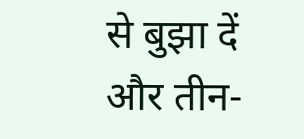से बुझा दें और तीन-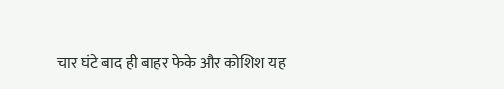चार घंटे बाद ही बाहर फेके और कोशिश यह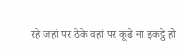रहे जहां पर ठेके वहां पर कूढे ना इकट्ठे हो